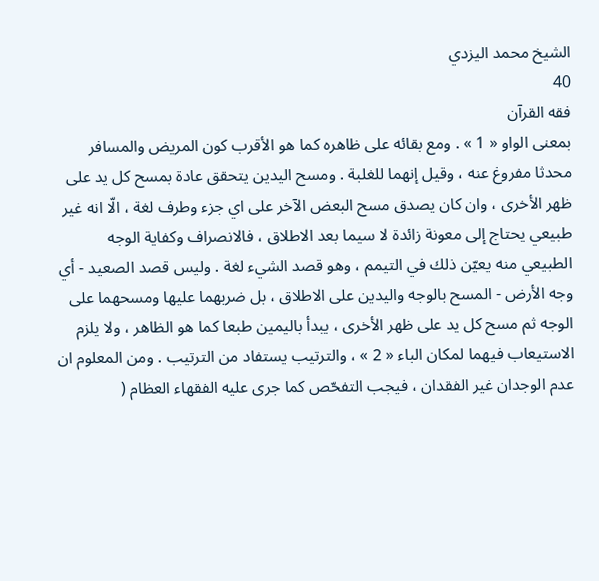الشيخ محمد اليزدي
40
فقه القرآن
بمعنى الواو « 1 » . ومع بقائه على ظاهره كما هو الأقرب كون المريض والمسافر محدثا مفروغ عنه ، وقيل إنهما للغلبة . ومسح اليدين يتحقق عادة بمسح كل يد على ظهر الأخرى ، وان كان يصدق مسح البعض الآخر على اي جزء وطرف لغة ، الّا انه غير طبيعي يحتاج إلى معونة زائدة لا سيما بعد الاطلاق ، فالانصراف وكفاية الوجه الطبيعي منه يعيّن ذلك في التيمم ، وهو قصد الشيء لغة . وليس قصد الصعيد - أي وجه الأرض - المسح بالوجه واليدين على الاطلاق ، بل ضربهما عليها ومسحهما على الوجه ثم مسح كل يد على ظهر الأخرى ، يبدأ باليمين طبعا كما هو الظاهر ، ولا يلزم الاستيعاب فيهما لمكان الباء « 2 » ، والترتيب يستفاد من الترتيب . ومن المعلوم ان عدم الوجدان غير الفقدان ، فيجب التفحّص كما جرى عليه الفقهاء العظام (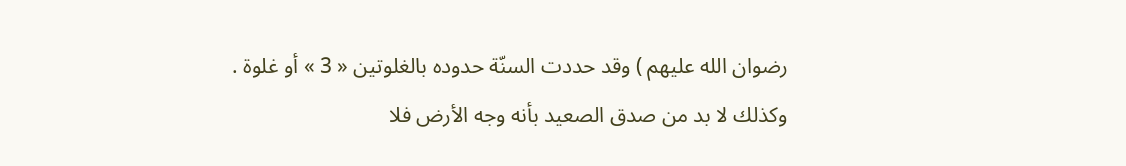رضوان الله عليهم ) وقد حددت السنّة حدوده بالغلوتين « 3 » أو غلوة . وكذلك لا بد من صدق الصعيد بأنه وجه الأرض فلا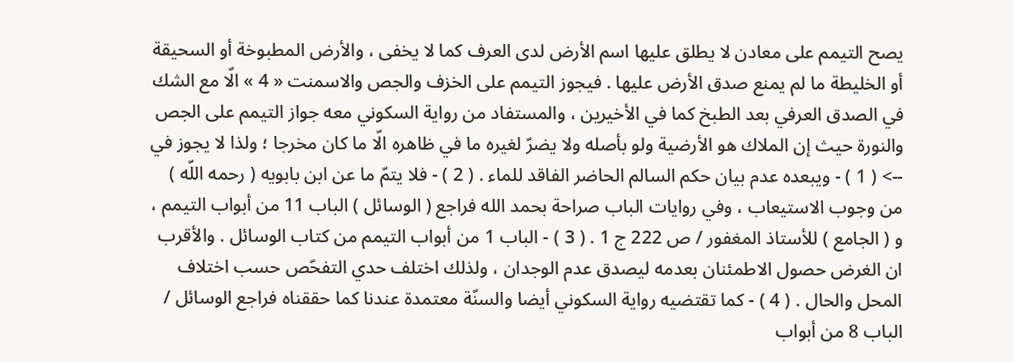يصح التيمم على معادن لا يطلق عليها اسم الأرض لدى العرف كما لا يخفى ، والأرض المطبوخة أو السحيقة أو الخليطة ما لم يمنع صدق الأرض عليها . فيجوز التيمم على الخزف والجص والاسمنت « 4 » الّا مع الشك في الصدق العرفي بعد الطبخ كما في الأخيرين ، والمستفاد من رواية السكوني معه جواز التيمم على الجص والنورة حيث إن الملاك هو الأرضية ولو بأصله ولا يضرّ لغيره ما في ظاهره الّا ما كان مخرجا ؛ ولذا لا يجوز في
--> ( 1 ) - ويبعده عدم بيان حكم السالم الحاضر الفاقد للماء . ( 2 ) - فلا يتمّ ما عن ابن بابويه ( رحمه اللّه ) من وجوب الاستيعاب ، وفي روايات الباب صراحة بحمد الله فراجع ( الوسائل ) الباب 11 من أبواب التيمم ، و ( الجامع ) للأستاذ المغفور / ص 222 ج 1 . ( 3 ) - الباب 1 من أبواب التيمم من كتاب الوسائل . والأقرب ان الغرض حصول الاطمئنان بعدمه ليصدق عدم الوجدان ، ولذلك اختلف حدي التفحّص حسب اختلاف المحل والحال . ( 4 ) - كما تقتضيه رواية السكوني أيضا والسنّة معتمدة عندنا كما حققناه فراجع الوسائل / الباب 8 من أبواب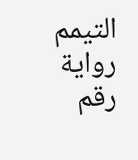التيمم رواية رقم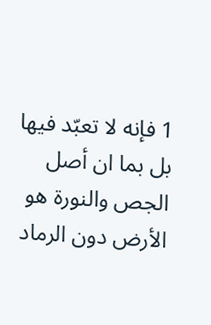1 فإنه لا تعبّد فيها بل بما ان أصل الجص والنورة هو الأرض دون الرماد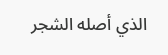الذي أصله الشجر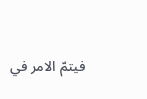فيتمّ الامر في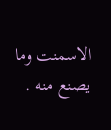الاسمنت وما يصنع منه .